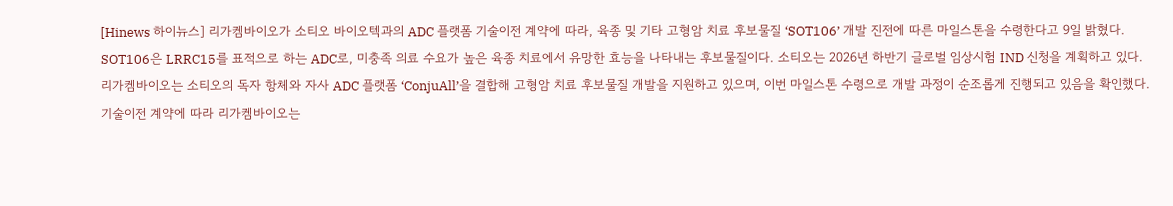[Hinews 하이뉴스] 리가켐바이오가 소티오 바이오텍과의 ADC 플랫폼 기술이전 계약에 따라, 육종 및 기타 고형암 치료 후보물질 ‘SOT106’ 개발 진전에 따른 마일스톤을 수령한다고 9일 밝혔다.
SOT106은 LRRC15를 표적으로 하는 ADC로, 미충족 의료 수요가 높은 육종 치료에서 유망한 효능을 나타내는 후보물질이다. 소티오는 2026년 하반기 글로벌 임상시험 IND 신청을 계획하고 있다.
리가켐바이오는 소티오의 독자 항체와 자사 ADC 플랫폼 ‘ConjuAll’을 결합해 고형암 치료 후보물질 개발을 지원하고 있으며, 이번 마일스톤 수령으로 개발 과정이 순조롭게 진행되고 있음을 확인했다. 기술이전 계약에 따라 리가켐바이오는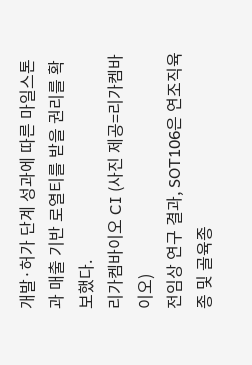개발·허가 단계 성과에 따른 마일스톤과 매출 기반 로열티를 받을 권리를 확보했다.
리가켐바이오 CI (사진 제공=리가켐바이오)
전임상 연구 결과, SOT106은 연조직육종 및 골육종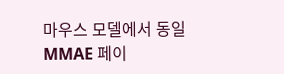마우스 모델에서 동일 MMAE 페이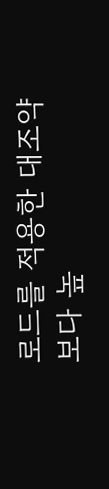로드를 적용한 대조약보다 높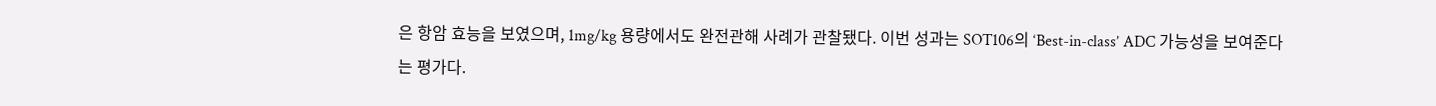은 항암 효능을 보였으며, 1mg/kg 용량에서도 완전관해 사례가 관찰됐다. 이번 성과는 SOT106의 ‘Best-in-class’ ADC 가능성을 보여준다는 평가다.